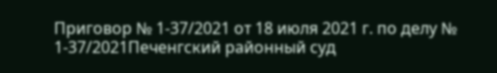Приговор № 1-37/2021 от 18 июля 2021 г. по делу № 1-37/2021Печенгский районный суд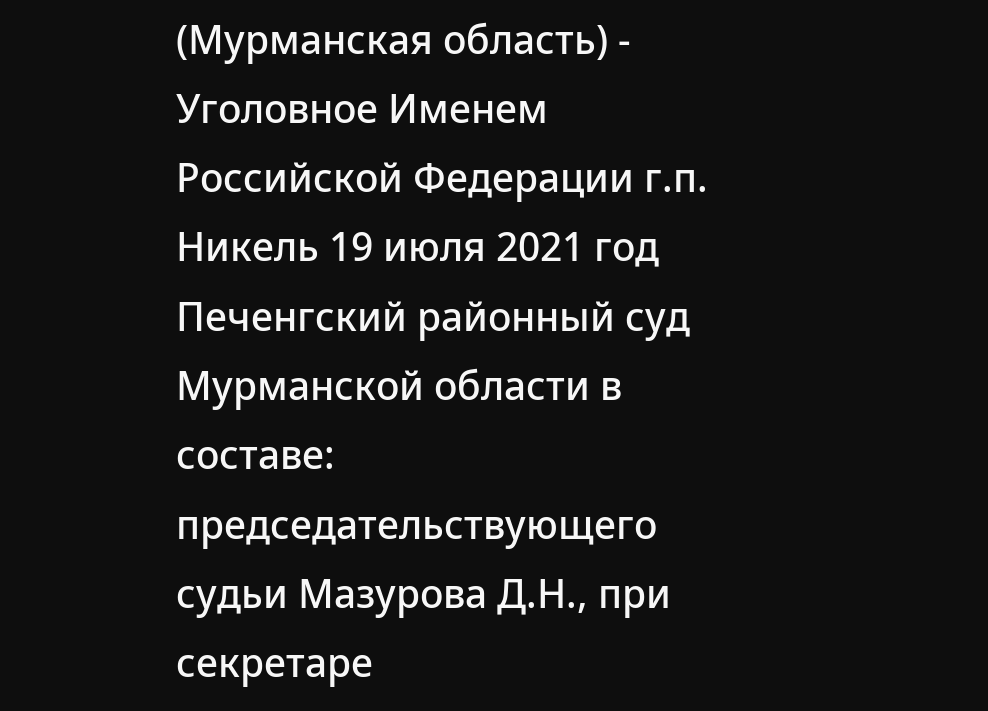(Мурманская область) - Уголовное Именем Российской Федерации г.п. Никель 19 июля 2021 год Печенгский районный суд Мурманской области в составе: председательствующего судьи Мазурова Д.Н., при секретаре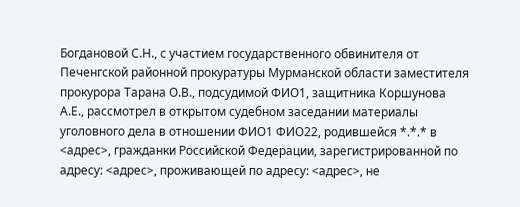Богдановой С.Н., с участием государственного обвинителя от Печенгской районной прокуратуры Мурманской области заместителя прокурора Тарана О.В., подсудимой ФИО1, защитника Коршунова А.Е., рассмотрел в открытом судебном заседании материалы уголовного дела в отношении ФИО1 ФИО22, родившейся *.*.* в <адрес>, гражданки Российской Федерации, зарегистрированной по адресу: <адрес>, проживающей по адресу: <адрес>, не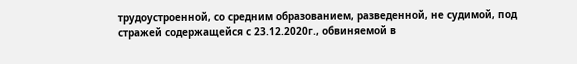трудоустроенной, со средним образованием, разведенной, не судимой, под стражей содержащейся с 23.12.2020г., обвиняемой в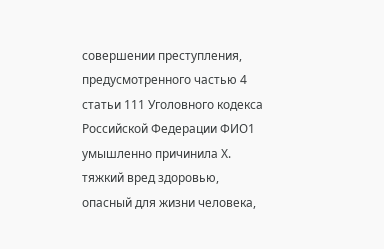совершении преступления, предусмотренного частью 4 статьи 111 Уголовного кодекса Российской Федерации ФИО1 умышленно причинила Х. тяжкий вред здоровью, опасный для жизни человека,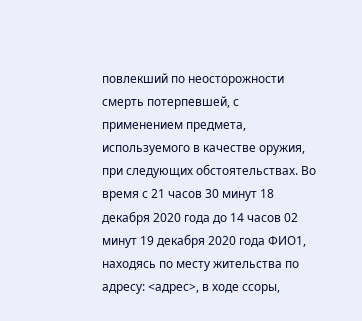повлекший по неосторожности смерть потерпевшей, с применением предмета, используемого в качестве оружия, при следующих обстоятельствах. Во время с 21 часов 30 минут 18 декабря 2020 года до 14 часов 02 минут 19 декабря 2020 года ФИО1, находясь по месту жительства по адресу: <адрес>, в ходе ссоры,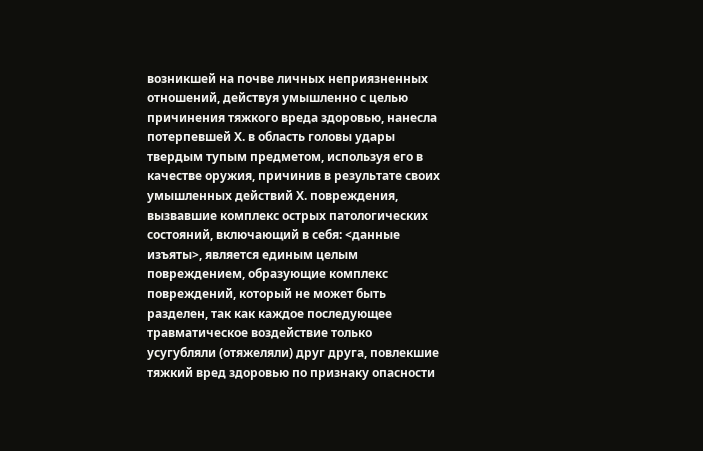возникшей на почве личных неприязненных отношений, действуя умышленно с целью причинения тяжкого вреда здоровью, нанесла потерпевшей Х. в область головы удары твердым тупым предметом, используя его в качестве оружия, причинив в результате своих умышленных действий Х. повреждения, вызвавшие комплекс острых патологических состояний, включающий в себя: <данные изъяты>, является единым целым повреждением, образующие комплекс повреждений, который не может быть разделен, так как каждое последующее травматическое воздействие только усугубляли (отяжеляли) друг друга, повлекшие тяжкий вред здоровью по признаку опасности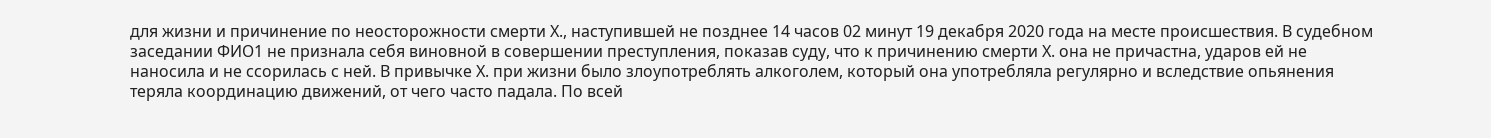для жизни и причинение по неосторожности смерти Х., наступившей не позднее 14 часов 02 минут 19 декабря 2020 года на месте происшествия. В судебном заседании ФИО1 не признала себя виновной в совершении преступления, показав суду, что к причинению смерти Х. она не причастна, ударов ей не наносила и не ссорилась с ней. В привычке Х. при жизни было злоупотреблять алкоголем, который она употребляла регулярно и вследствие опьянения теряла координацию движений, от чего часто падала. По всей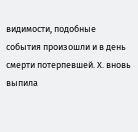видимости, подобные события произошли и в день смерти потерпевшей. Х. вновь выпила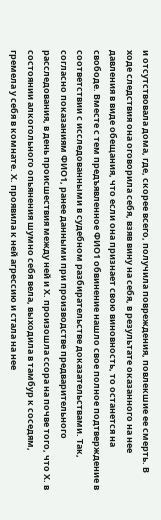и отсутствовала дома, где, скорее всего, получила повреждения, повлекшие ее смерть. В ходе следствия она оговорила себя, взяв вину на себя, в результате оказанного на нее давления в виде обещания, что если она признает свою виновность, то останется на свободе. Вместе с тем предъявленное ФИО1 обвинение нашло свое полное подтверждение в соответствии с исследованными в судебном разбирательстве доказательствами. Так, согласно показаниям ФИО1, ранее данными при производстве предварительного расследования, в день происшествия между ней и Х. произошла ссора на почве того, что Х. в состоянии алкогольного опьянения шумно себя вела, выходила в тамбур к соседям, гремела у себя в комнате. Х. проявила к ней агрессию и стала на нее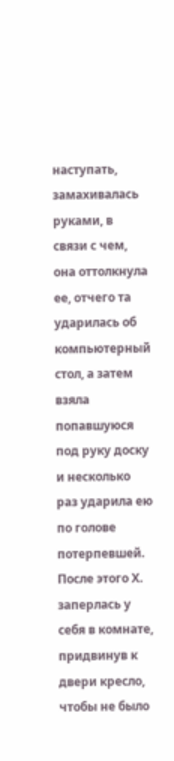наступать, замахивалась руками, в связи с чем, она оттолкнула ее, отчего та ударилась об компьютерный стол, а затем взяла попавшуюся под руку доску и несколько раз ударила ею по голове потерпевшей. После этого Х. заперлась у себя в комнате, придвинув к двери кресло, чтобы не было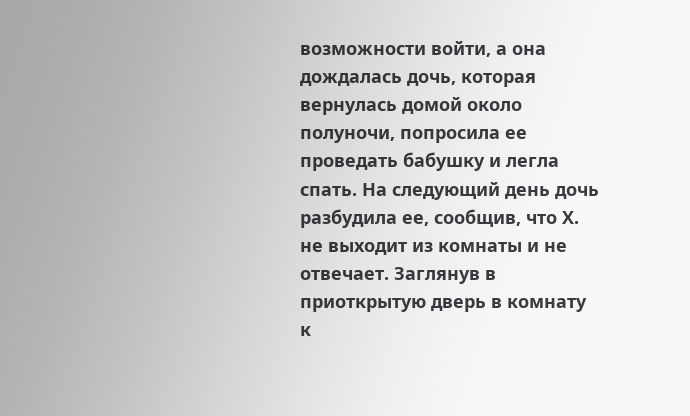возможности войти, а она дождалась дочь, которая вернулась домой около полуночи, попросила ее проведать бабушку и легла спать. На следующий день дочь разбудила ее, сообщив, что Х. не выходит из комнаты и не отвечает. Заглянув в приоткрытую дверь в комнату к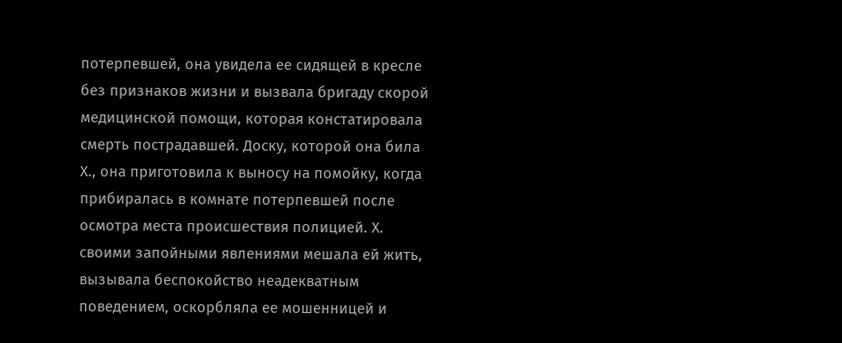потерпевшей, она увидела ее сидящей в кресле без признаков жизни и вызвала бригаду скорой медицинской помощи, которая констатировала смерть пострадавшей. Доску, которой она била Х., она приготовила к выносу на помойку, когда прибиралась в комнате потерпевшей после осмотра места происшествия полицией. Х. своими запойными явлениями мешала ей жить, вызывала беспокойство неадекватным поведением, оскорбляла ее мошенницей и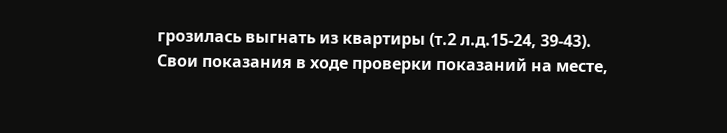грозилась выгнать из квартиры (т.2 л.д.15-24, 39-43). Свои показания в ходе проверки показаний на месте,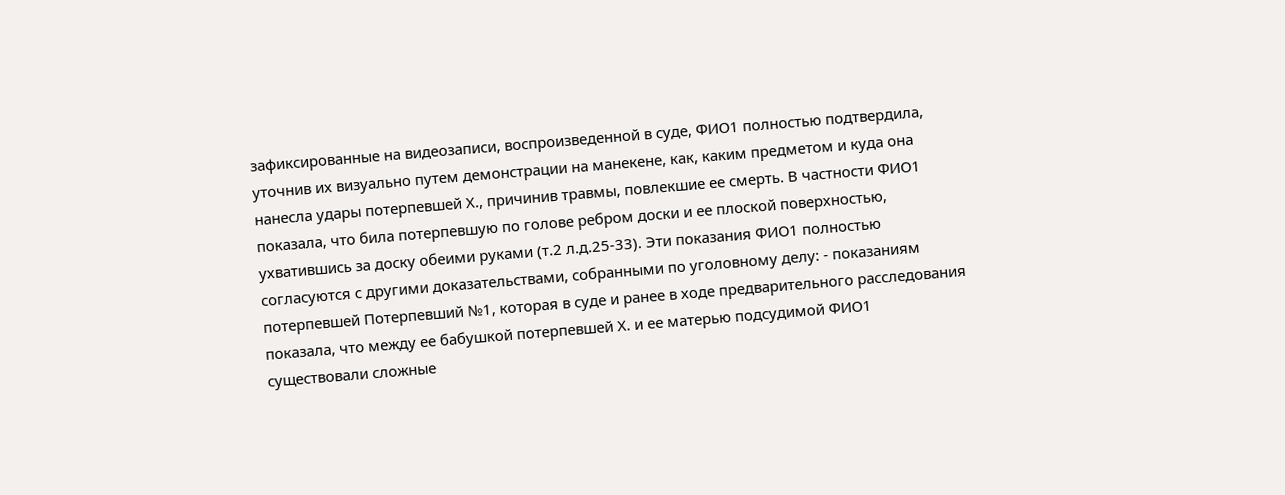зафиксированные на видеозаписи, воспроизведенной в суде, ФИО1 полностью подтвердила, уточнив их визуально путем демонстрации на манекене, как, каким предметом и куда она нанесла удары потерпевшей Х., причинив травмы, повлекшие ее смерть. В частности ФИО1 показала, что била потерпевшую по голове ребром доски и ее плоской поверхностью, ухватившись за доску обеими руками (т.2 л.д.25-33). Эти показания ФИО1 полностью согласуются с другими доказательствами, собранными по уголовному делу: - показаниям потерпевшей Потерпевший №1, которая в суде и ранее в ходе предварительного расследования показала, что между ее бабушкой потерпевшей Х. и ее матерью подсудимой ФИО1 существовали сложные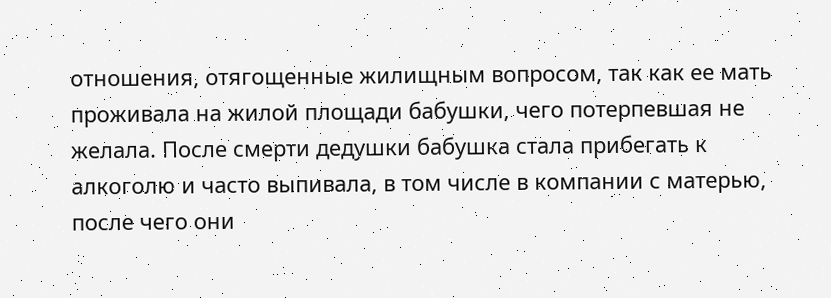отношения, отягощенные жилищным вопросом, так как ее мать проживала на жилой площади бабушки, чего потерпевшая не желала. После смерти дедушки бабушка стала прибегать к алкоголю и часто выпивала, в том числе в компании с матерью, после чего они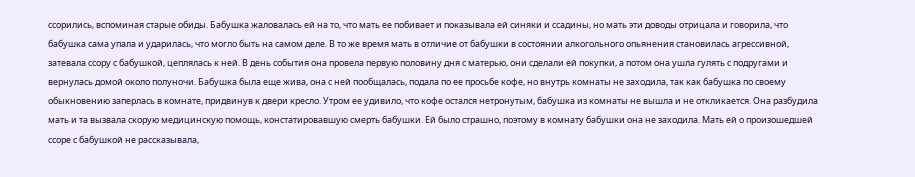ссорились, вспоминая старые обиды. Бабушка жаловалась ей на то, что мать ее побивает и показывала ей синяки и ссадины, но мать эти доводы отрицала и говорила, что бабушка сама упала и ударилась, что могло быть на самом деле. В то же время мать в отличие от бабушки в состоянии алкогольного опьянения становилась агрессивной, затевала ссору с бабушкой, цеплялась к ней. В день события она провела первую половину дня с матерью, они сделали ей покупки, а потом она ушла гулять с подругами и вернулась домой около полуночи. Бабушка была еще жива, она с ней пообщалась, подала по ее просьбе кофе, но внутрь комнаты не заходила, так как бабушка по своему обыкновению заперлась в комнате, придвинув к двери кресло. Утром ее удивило, что кофе остался нетронутым, бабушка из комнаты не вышла и не откликается. Она разбудила мать и та вызвала скорую медицинскую помощь, констатировавшую смерть бабушки. Ей было страшно, поэтому в комнату бабушки она не заходила. Мать ей о произошедшей ссоре с бабушкой не рассказывала,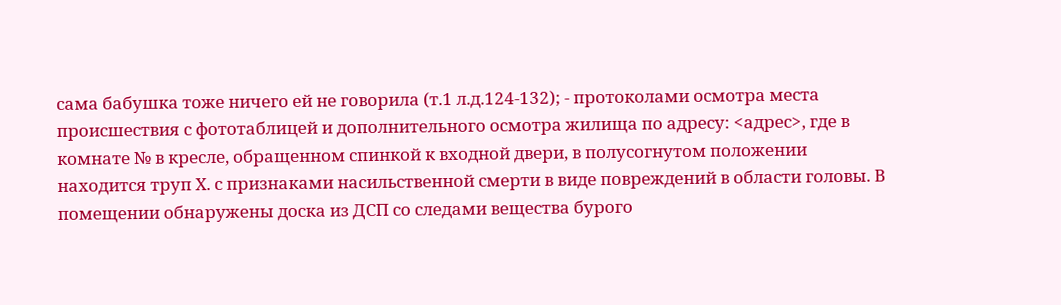сама бабушка тоже ничего ей не говорила (т.1 л.д.124-132); - протоколами осмотра места происшествия с фототаблицей и дополнительного осмотра жилища по адресу: <адрес>, где в комнате № в кресле, обращенном спинкой к входной двери, в полусогнутом положении находится труп Х. с признаками насильственной смерти в виде повреждений в области головы. В помещении обнаружены доска из ДСП со следами вещества бурого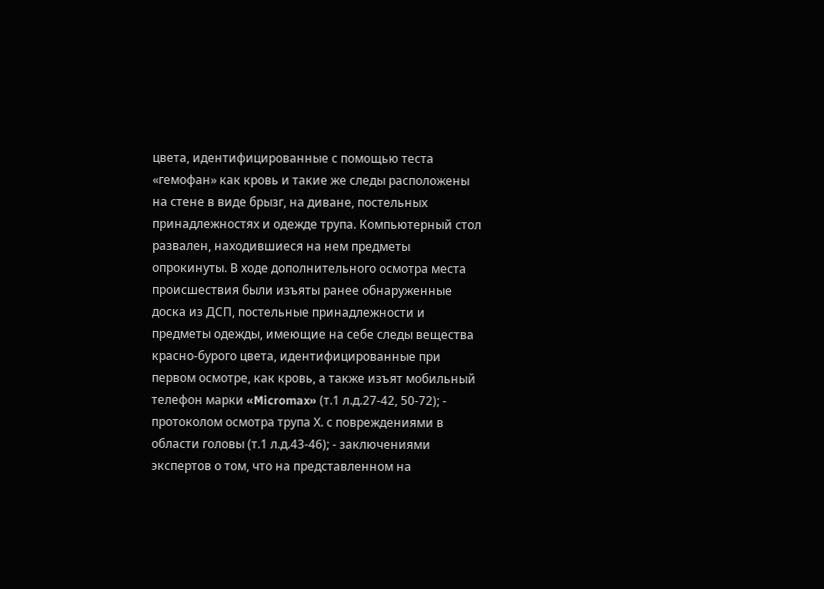цвета, идентифицированные с помощью теста «гемофан» как кровь и такие же следы расположены на стене в виде брызг, на диване, постельных принадлежностях и одежде трупа. Компьютерный стол развален, находившиеся на нем предметы опрокинуты. В ходе дополнительного осмотра места происшествия были изъяты ранее обнаруженные доска из ДСП, постельные принадлежности и предметы одежды, имеющие на себе следы вещества красно-бурого цвета, идентифицированные при первом осмотре, как кровь, а также изъят мобильный телефон марки «Micromax» (т.1 л.д.27-42, 50-72); - протоколом осмотра трупа Х. с повреждениями в области головы (т.1 л.д.43-46); - заключениями экспертов о том, что на представленном на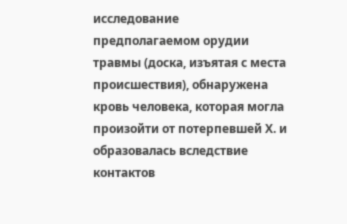исследование предполагаемом орудии травмы (доска, изъятая с места происшествия), обнаружена кровь человека, которая могла произойти от потерпевшей Х. и образовалась вследствие контактов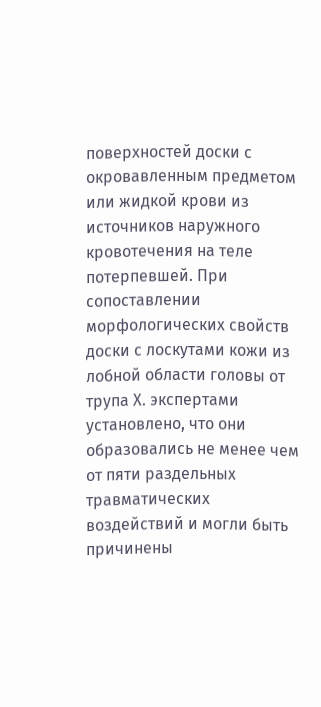поверхностей доски с окровавленным предметом или жидкой крови из источников наружного кровотечения на теле потерпевшей. При сопоставлении морфологических свойств доски с лоскутами кожи из лобной области головы от трупа Х. экспертами установлено, что они образовались не менее чем от пяти раздельных травматических воздействий и могли быть причинены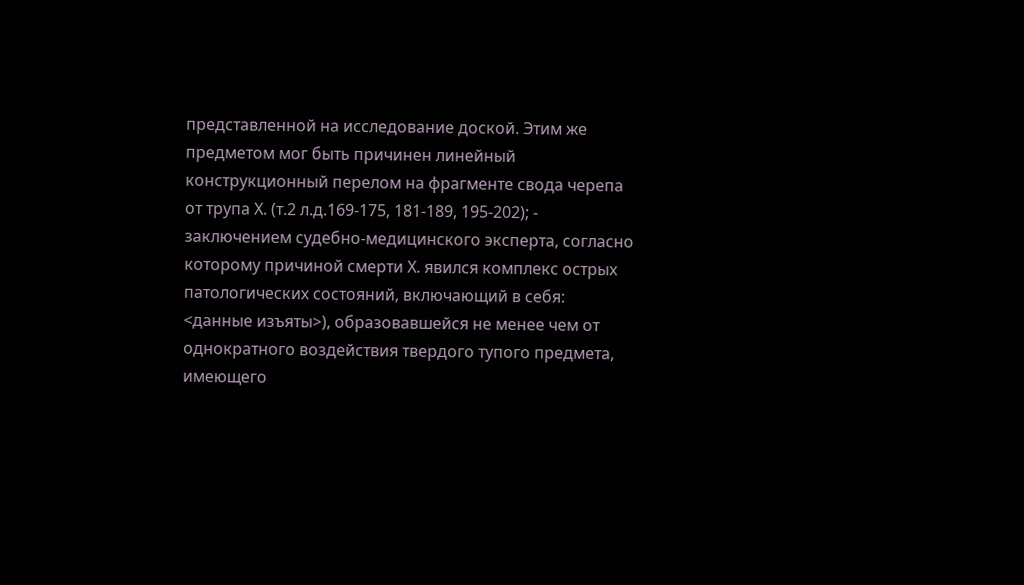представленной на исследование доской. Этим же предметом мог быть причинен линейный конструкционный перелом на фрагменте свода черепа от трупа Х. (т.2 л.д.169-175, 181-189, 195-202); - заключением судебно-медицинского эксперта, согласно которому причиной смерти Х. явился комплекс острых патологических состояний, включающий в себя: <данные изъяты>), образовавшейся не менее чем от однократного воздействия твердого тупого предмета, имеющего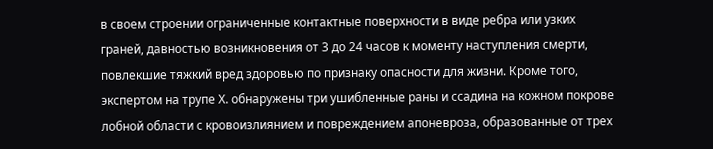в своем строении ограниченные контактные поверхности в виде ребра или узких граней, давностью возникновения от 3 до 24 часов к моменту наступления смерти, повлекшие тяжкий вред здоровью по признаку опасности для жизни. Кроме того, экспертом на трупе Х. обнаружены три ушибленные раны и ссадина на кожном покрове лобной области с кровоизлиянием и повреждением апоневроза, образованные от трех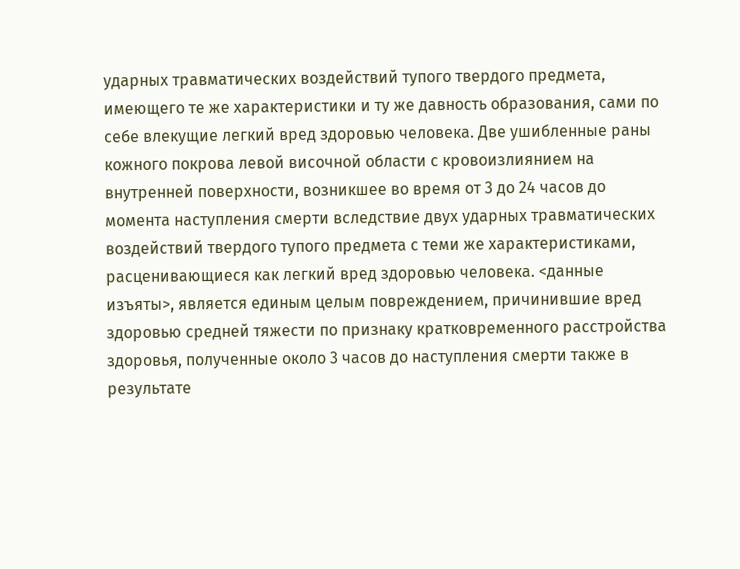ударных травматических воздействий тупого твердого предмета, имеющего те же характеристики и ту же давность образования, сами по себе влекущие легкий вред здоровью человека. Две ушибленные раны кожного покрова левой височной области с кровоизлиянием на внутренней поверхности, возникшее во время от 3 до 24 часов до момента наступления смерти вследствие двух ударных травматических воздействий твердого тупого предмета с теми же характеристиками, расценивающиеся как легкий вред здоровью человека. <данные изъяты>, является единым целым повреждением, причинившие вред здоровью средней тяжести по признаку кратковременного расстройства здоровья, полученные около 3 часов до наступления смерти также в результате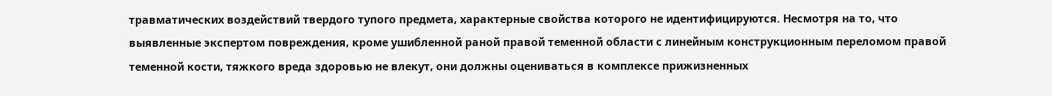травматических воздействий твердого тупого предмета, характерные свойства которого не идентифицируются. Несмотря на то, что выявленные экспертом повреждения, кроме ушибленной раной правой теменной области с линейным конструкционным переломом правой теменной кости, тяжкого вреда здоровью не влекут, они должны оцениваться в комплексе прижизненных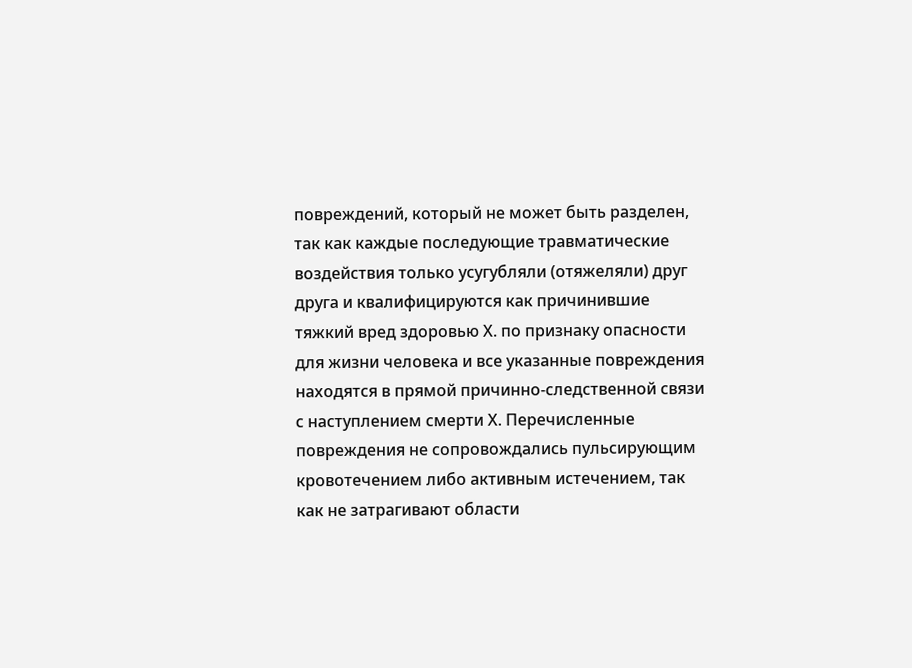повреждений, который не может быть разделен, так как каждые последующие травматические воздействия только усугубляли (отяжеляли) друг друга и квалифицируются как причинившие тяжкий вред здоровью Х. по признаку опасности для жизни человека и все указанные повреждения находятся в прямой причинно-следственной связи с наступлением смерти Х. Перечисленные повреждения не сопровождались пульсирующим кровотечением либо активным истечением, так как не затрагивают области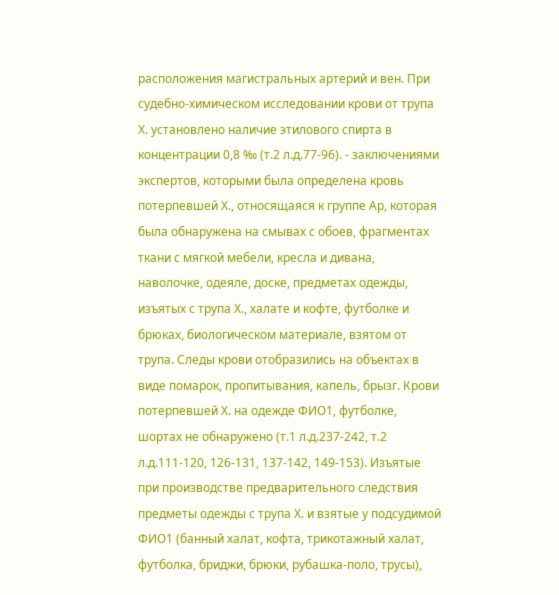расположения магистральных артерий и вен. При судебно-химическом исследовании крови от трупа Х. установлено наличие этилового спирта в концентрации 0,8 ‰ (т.2 л.д.77-96). - заключениями экспертов, которыми была определена кровь потерпевшей Х., относящаяся к группе Ар, которая была обнаружена на смывах с обоев, фрагментах ткани с мягкой мебели, кресла и дивана, наволочке, одеяле, доске, предметах одежды, изъятых с трупа Х., халате и кофте, футболке и брюках, биологическом материале, взятом от трупа. Следы крови отобразились на объектах в виде помарок, пропитывания, капель, брызг. Крови потерпевшей Х. на одежде ФИО1, футболке, шортах не обнаружено (т.1 л.д.237-242, т.2 л.д.111-120, 126-131, 137-142, 149-153). Изъятые при производстве предварительного следствия предметы одежды с трупа Х. и взятые у подсудимой ФИО1 (банный халат, кофта, трикотажный халат, футболка, бриджи, брюки, рубашка-поло, трусы),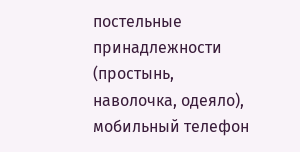постельные принадлежности (простынь, наволочка, одеяло), мобильный телефон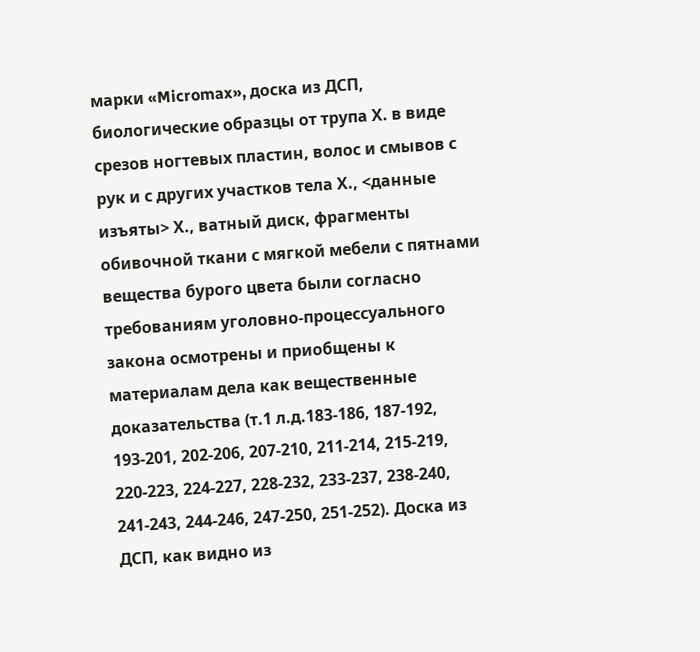марки «Micromax», доска из ДСП, биологические образцы от трупа Х. в виде срезов ногтевых пластин, волос и смывов с рук и с других участков тела Х., <данные изъяты> Х., ватный диск, фрагменты обивочной ткани с мягкой мебели с пятнами вещества бурого цвета были согласно требованиям уголовно-процессуального закона осмотрены и приобщены к материалам дела как вещественные доказательства (т.1 л.д.183-186, 187-192, 193-201, 202-206, 207-210, 211-214, 215-219, 220-223, 224-227, 228-232, 233-237, 238-240, 241-243, 244-246, 247-250, 251-252). Доска из ДСП, как видно из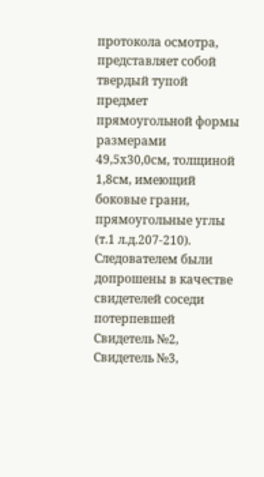протокола осмотра, представляет собой твердый тупой предмет прямоугольной формы размерами 49,5х30,0см, толщиной 1,8см, имеющий боковые грани, прямоугольные углы (т.1 л.д.207-210). Следователем были допрошены в качестве свидетелей соседи потерпевшей Свидетель №2, Свидетель №3,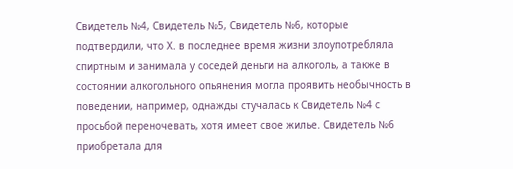Свидетель №4, Свидетель №5, Свидетель №6, которые подтвердили, что Х. в последнее время жизни злоупотребляла спиртным и занимала у соседей деньги на алкоголь, а также в состоянии алкогольного опьянения могла проявить необычность в поведении, например, однажды стучалась к Свидетель №4 с просьбой переночевать, хотя имеет свое жилье. Свидетель №6 приобретала для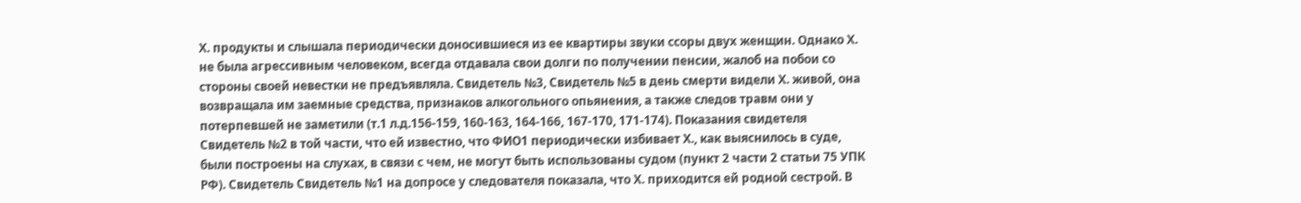Х. продукты и слышала периодически доносившиеся из ее квартиры звуки ссоры двух женщин. Однако Х. не была агрессивным человеком, всегда отдавала свои долги по получении пенсии, жалоб на побои со стороны своей невестки не предъявляла. Свидетель №3, Свидетель №5 в день смерти видели Х. живой, она возвращала им заемные средства, признаков алкогольного опьянения, а также следов травм они у потерпевшей не заметили (т.1 л.д.156-159, 160-163, 164-166, 167-170, 171-174). Показания свидетеля Свидетель №2 в той части, что ей известно, что ФИО1 периодически избивает Х., как выяснилось в суде, были построены на слухах, в связи с чем, не могут быть использованы судом (пункт 2 части 2 статьи 75 УПК РФ). Свидетель Свидетель №1 на допросе у следователя показала, что Х. приходится ей родной сестрой. В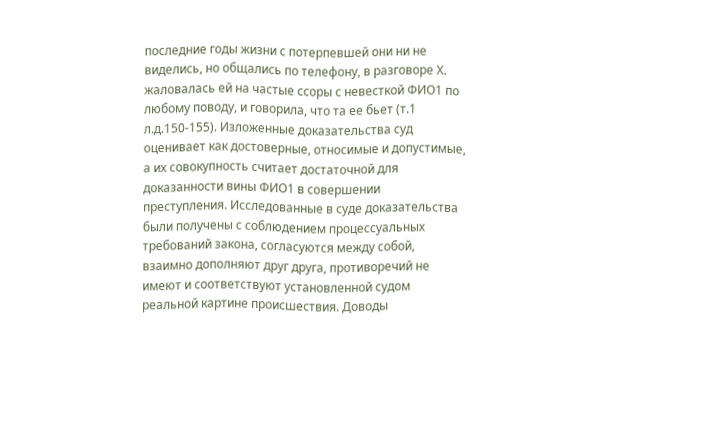последние годы жизни с потерпевшей они ни не виделись, но общались по телефону, в разговоре Х. жаловалась ей на частые ссоры с невесткой ФИО1 по любому поводу, и говорила, что та ее бьет (т.1 л.д.150-155). Изложенные доказательства суд оценивает как достоверные, относимые и допустимые, а их совокупность считает достаточной для доказанности вины ФИО1 в совершении преступления. Исследованные в суде доказательства были получены с соблюдением процессуальных требований закона, согласуются между собой, взаимно дополняют друг друга, противоречий не имеют и соответствуют установленной судом реальной картине происшествия. Доводы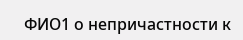ФИО1 о непричастности к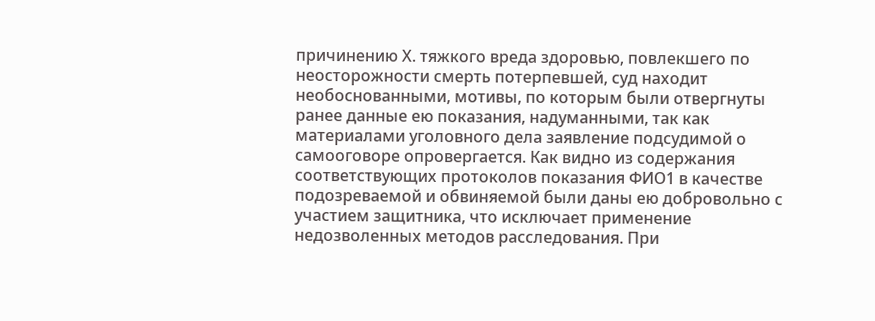причинению Х. тяжкого вреда здоровью, повлекшего по неосторожности смерть потерпевшей, суд находит необоснованными, мотивы, по которым были отвергнуты ранее данные ею показания, надуманными, так как материалами уголовного дела заявление подсудимой о самооговоре опровергается. Как видно из содержания соответствующих протоколов показания ФИО1 в качестве подозреваемой и обвиняемой были даны ею добровольно с участием защитника, что исключает применение недозволенных методов расследования. При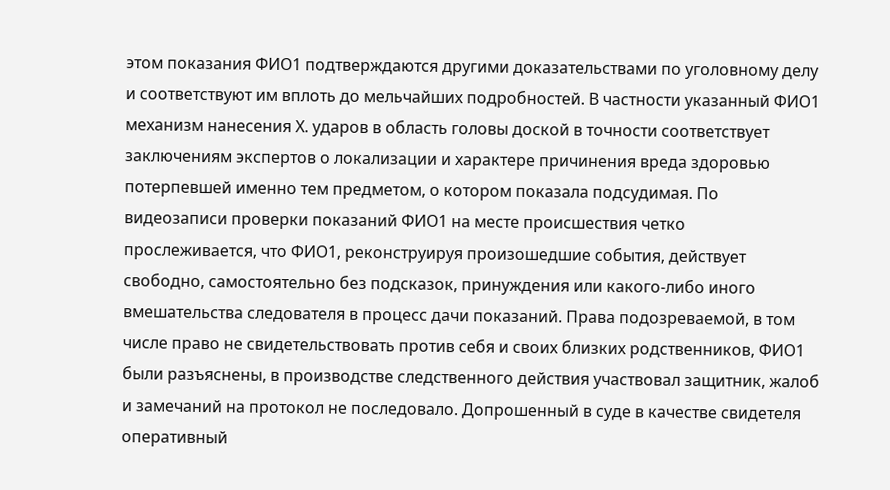этом показания ФИО1 подтверждаются другими доказательствами по уголовному делу и соответствуют им вплоть до мельчайших подробностей. В частности указанный ФИО1 механизм нанесения Х. ударов в область головы доской в точности соответствует заключениям экспертов о локализации и характере причинения вреда здоровью потерпевшей именно тем предметом, о котором показала подсудимая. По видеозаписи проверки показаний ФИО1 на месте происшествия четко прослеживается, что ФИО1, реконструируя произошедшие события, действует свободно, самостоятельно без подсказок, принуждения или какого-либо иного вмешательства следователя в процесс дачи показаний. Права подозреваемой, в том числе право не свидетельствовать против себя и своих близких родственников, ФИО1 были разъяснены, в производстве следственного действия участвовал защитник, жалоб и замечаний на протокол не последовало. Допрошенный в суде в качестве свидетеля оперативный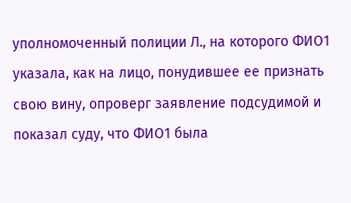уполномоченный полиции Л., на которого ФИО1 указала, как на лицо, понудившее ее признать свою вину, опроверг заявление подсудимой и показал суду, что ФИО1 была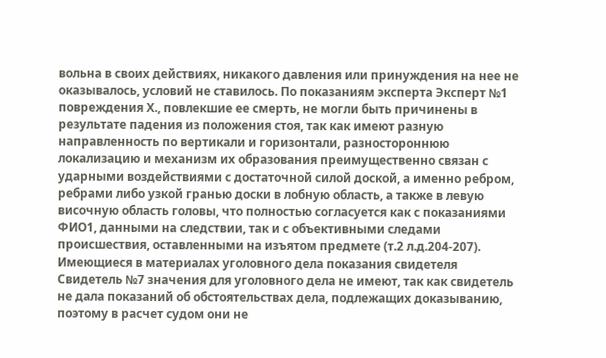вольна в своих действиях, никакого давления или принуждения на нее не оказывалось, условий не ставилось. По показаниям эксперта Эксперт №1 повреждения Х., повлекшие ее смерть, не могли быть причинены в результате падения из положения стоя, так как имеют разную направленность по вертикали и горизонтали, разностороннюю локализацию и механизм их образования преимущественно связан с ударными воздействиями с достаточной силой доской, а именно ребром, ребрами либо узкой гранью доски в лобную область, а также в левую височную область головы, что полностью согласуется как с показаниями ФИО1, данными на следствии, так и с объективными следами происшествия, оставленными на изъятом предмете (т.2 л.д.204-207). Имеющиеся в материалах уголовного дела показания свидетеля Свидетель №7 значения для уголовного дела не имеют, так как свидетель не дала показаний об обстоятельствах дела, подлежащих доказыванию, поэтому в расчет судом они не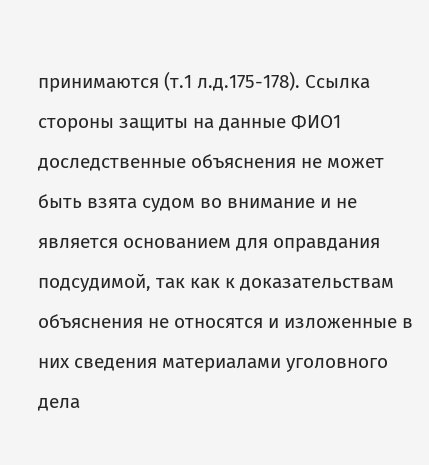принимаются (т.1 л.д.175-178). Ссылка стороны защиты на данные ФИО1 доследственные объяснения не может быть взята судом во внимание и не является основанием для оправдания подсудимой, так как к доказательствам объяснения не относятся и изложенные в них сведения материалами уголовного дела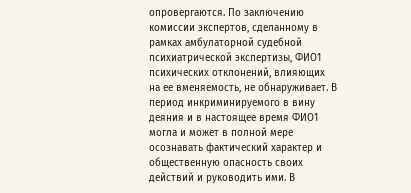опровергаются. По заключению комиссии экспертов, сделанному в рамках амбулаторной судебной психиатрической экспертизы, ФИО1 психических отклонений, влияющих на ее вменяемость, не обнаруживает. В период инкриминируемого в вину деяния и в настоящее время ФИО1 могла и может в полной мере осознавать фактический характер и общественную опасность своих действий и руководить ими. В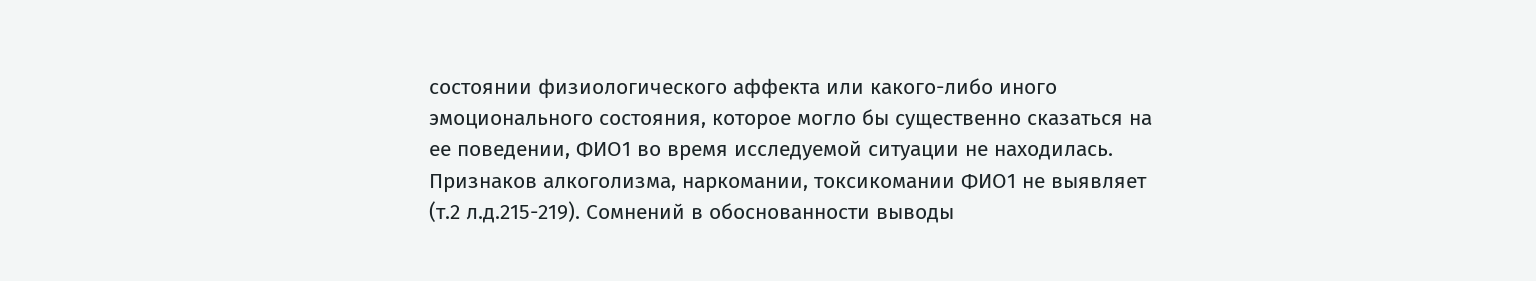состоянии физиологического аффекта или какого-либо иного эмоционального состояния, которое могло бы существенно сказаться на ее поведении, ФИО1 во время исследуемой ситуации не находилась. Признаков алкоголизма, наркомании, токсикомании ФИО1 не выявляет (т.2 л.д.215-219). Сомнений в обоснованности выводы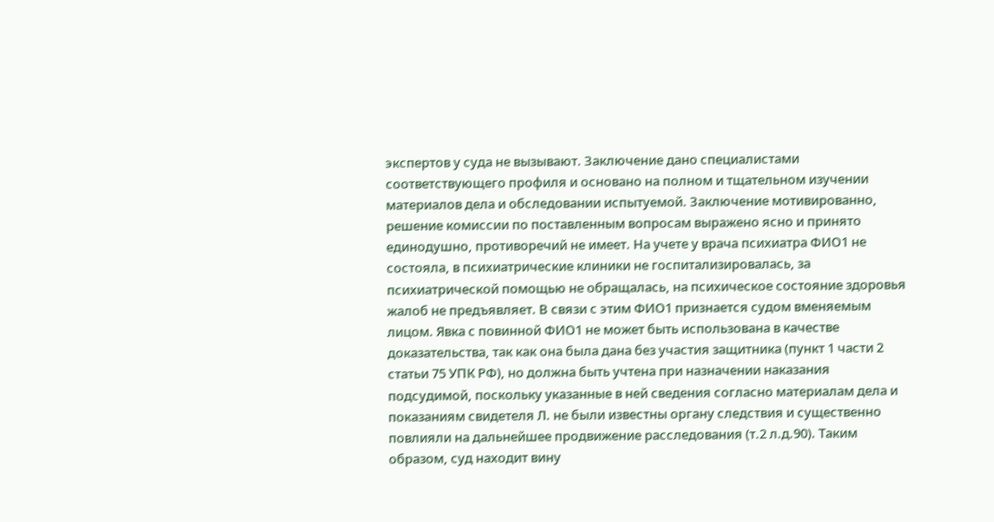экспертов у суда не вызывают. Заключение дано специалистами соответствующего профиля и основано на полном и тщательном изучении материалов дела и обследовании испытуемой. Заключение мотивированно, решение комиссии по поставленным вопросам выражено ясно и принято единодушно, противоречий не имеет. На учете у врача психиатра ФИО1 не состояла, в психиатрические клиники не госпитализировалась, за психиатрической помощью не обращалась, на психическое состояние здоровья жалоб не предъявляет. В связи с этим ФИО1 признается судом вменяемым лицом. Явка с повинной ФИО1 не может быть использована в качестве доказательства, так как она была дана без участия защитника (пункт 1 части 2 статьи 75 УПК РФ), но должна быть учтена при назначении наказания подсудимой, поскольку указанные в ней сведения согласно материалам дела и показаниям свидетеля Л. не были известны органу следствия и существенно повлияли на дальнейшее продвижение расследования (т.2 л.д.90). Таким образом, суд находит вину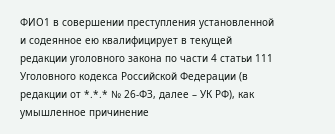ФИО1 в совершении преступления установленной и содеянное ею квалифицирует в текущей редакции уголовного закона по части 4 статьи 111 Уголовного кодекса Российской Федерации (в редакции от *.*.* № 26-ФЗ, далее – УК РФ), как умышленное причинение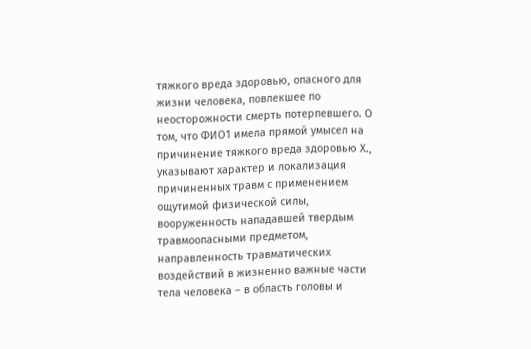тяжкого вреда здоровью, опасного для жизни человека, повлекшее по неосторожности смерть потерпевшего. О том, что ФИО1 имела прямой умысел на причинение тяжкого вреда здоровью Х., указывают характер и локализация причиненных травм с применением ощутимой физической силы, вооруженность нападавшей твердым травмоопасными предметом, направленность травматических воздействий в жизненно важные части тела человека – в область головы и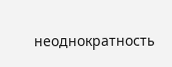неоднократность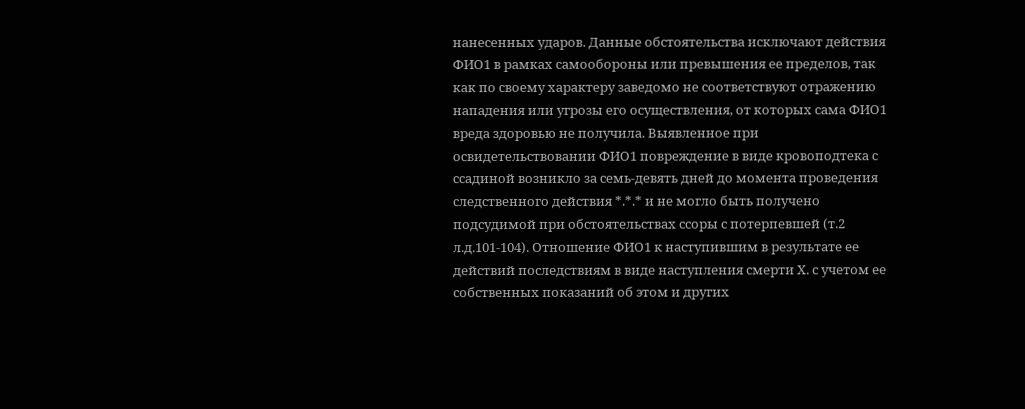нанесенных ударов. Данные обстоятельства исключают действия ФИО1 в рамках самообороны или превышения ее пределов, так как по своему характеру заведомо не соответствуют отражению нападения или угрозы его осуществления, от которых сама ФИО1 вреда здоровью не получила. Выявленное при освидетельствовании ФИО1 повреждение в виде кровоподтека с ссадиной возникло за семь-девять дней до момента проведения следственного действия *.*.* и не могло быть получено подсудимой при обстоятельствах ссоры с потерпевшей (т.2 л.д.101-104). Отношение ФИО1 к наступившим в результате ее действий последствиям в виде наступления смерти Х. с учетом ее собственных показаний об этом и других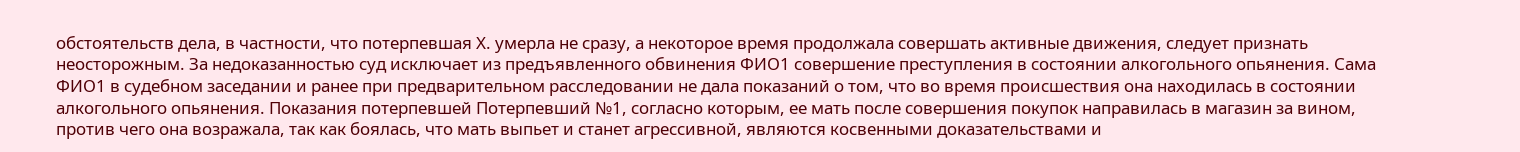обстоятельств дела, в частности, что потерпевшая Х. умерла не сразу, а некоторое время продолжала совершать активные движения, следует признать неосторожным. За недоказанностью суд исключает из предъявленного обвинения ФИО1 совершение преступления в состоянии алкогольного опьянения. Сама ФИО1 в судебном заседании и ранее при предварительном расследовании не дала показаний о том, что во время происшествия она находилась в состоянии алкогольного опьянения. Показания потерпевшей Потерпевший №1, согласно которым, ее мать после совершения покупок направилась в магазин за вином, против чего она возражала, так как боялась, что мать выпьет и станет агрессивной, являются косвенными доказательствами и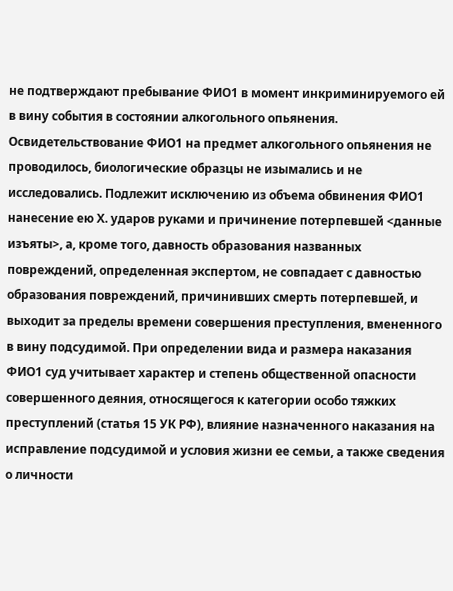не подтверждают пребывание ФИО1 в момент инкриминируемого ей в вину события в состоянии алкогольного опьянения. Освидетельствование ФИО1 на предмет алкогольного опьянения не проводилось, биологические образцы не изымались и не исследовались. Подлежит исключению из объема обвинения ФИО1 нанесение ею Х. ударов руками и причинение потерпевшей <данные изъяты>, а, кроме того, давность образования названных повреждений, определенная экспертом, не совпадает с давностью образования повреждений, причинивших смерть потерпевшей, и выходит за пределы времени совершения преступления, вмененного в вину подсудимой. При определении вида и размера наказания ФИО1 суд учитывает характер и степень общественной опасности совершенного деяния, относящегося к категории особо тяжких преступлений (статья 15 УК РФ), влияние назначенного наказания на исправление подсудимой и условия жизни ее семьи, а также сведения о личности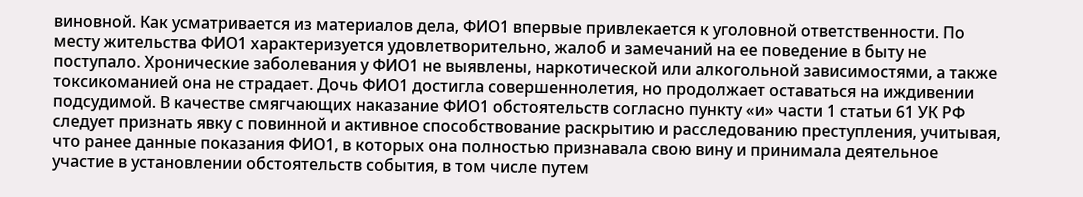виновной. Как усматривается из материалов дела, ФИО1 впервые привлекается к уголовной ответственности. По месту жительства ФИО1 характеризуется удовлетворительно, жалоб и замечаний на ее поведение в быту не поступало. Хронические заболевания у ФИО1 не выявлены, наркотической или алкогольной зависимостями, а также токсикоманией она не страдает. Дочь ФИО1 достигла совершеннолетия, но продолжает оставаться на иждивении подсудимой. В качестве смягчающих наказание ФИО1 обстоятельств согласно пункту «и» части 1 статьи 61 УК РФ следует признать явку с повинной и активное способствование раскрытию и расследованию преступления, учитывая, что ранее данные показания ФИО1, в которых она полностью признавала свою вину и принимала деятельное участие в установлении обстоятельств события, в том числе путем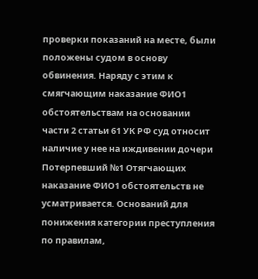проверки показаний на месте, были положены судом в основу обвинения. Наряду с этим к смягчающим наказание ФИО1 обстоятельствам на основании части 2 статьи 61 УК РФ суд относит наличие у нее на иждивении дочери Потерпевший №1 Отягчающих наказание ФИО1 обстоятельств не усматривается. Оснований для понижения категории преступления по правилам,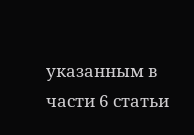указанным в части 6 статьи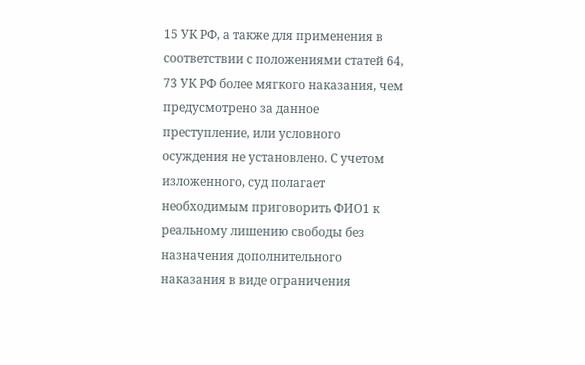15 УК РФ, а также для применения в соответствии с положениями статей 64, 73 УК РФ более мягкого наказания, чем предусмотрено за данное преступление, или условного осуждения не установлено. С учетом изложенного, суд полагает необходимым приговорить ФИО1 к реальному лишению свободы без назначения дополнительного наказания в виде ограничения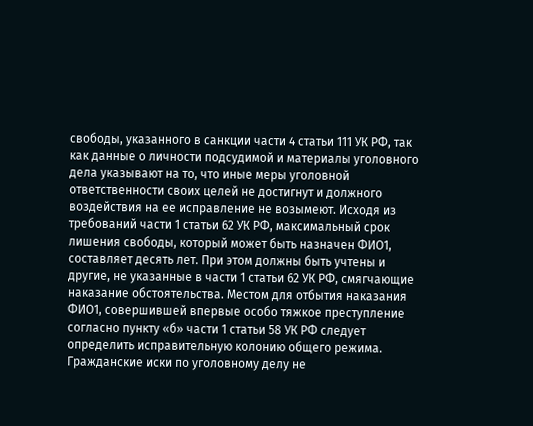свободы, указанного в санкции части 4 статьи 111 УК РФ, так как данные о личности подсудимой и материалы уголовного дела указывают на то, что иные меры уголовной ответственности своих целей не достигнут и должного воздействия на ее исправление не возымеют. Исходя из требований части 1 статьи 62 УК РФ, максимальный срок лишения свободы, который может быть назначен ФИО1, составляет десять лет. При этом должны быть учтены и другие, не указанные в части 1 статьи 62 УК РФ, смягчающие наказание обстоятельства. Местом для отбытия наказания ФИО1, совершившей впервые особо тяжкое преступление согласно пункту «б» части 1 статьи 58 УК РФ следует определить исправительную колонию общего режима. Гражданские иски по уголовному делу не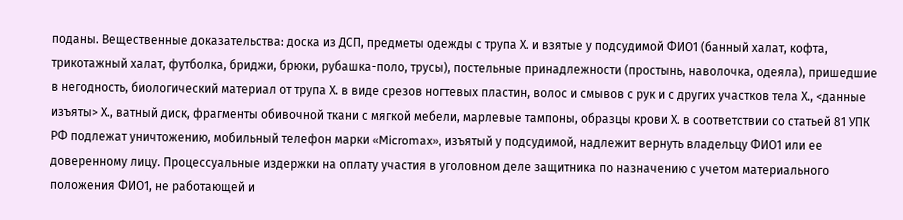поданы. Вещественные доказательства: доска из ДСП, предметы одежды с трупа Х. и взятые у подсудимой ФИО1 (банный халат, кофта, трикотажный халат, футболка, бриджи, брюки, рубашка-поло, трусы), постельные принадлежности (простынь, наволочка, одеяла), пришедшие в негодность, биологический материал от трупа Х. в виде срезов ногтевых пластин, волос и смывов с рук и с других участков тела Х., <данные изъяты> Х., ватный диск, фрагменты обивочной ткани с мягкой мебели, марлевые тампоны, образцы крови Х. в соответствии со статьей 81 УПК РФ подлежат уничтожению, мобильный телефон марки «Micromax», изъятый у подсудимой, надлежит вернуть владельцу ФИО1 или ее доверенному лицу. Процессуальные издержки на оплату участия в уголовном деле защитника по назначению с учетом материального положения ФИО1, не работающей и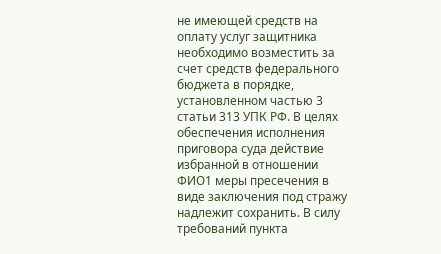не имеющей средств на оплату услуг защитника необходимо возместить за счет средств федерального бюджета в порядке, установленном частью 3 статьи 313 УПК РФ. В целях обеспечения исполнения приговора суда действие избранной в отношении ФИО1 меры пресечения в виде заключения под стражу надлежит сохранить. В силу требований пункта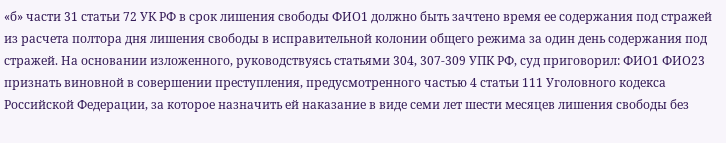«б» части 31 статьи 72 УК РФ в срок лишения свободы ФИО1 должно быть зачтено время ее содержания под стражей из расчета полтора дня лишения свободы в исправительной колонии общего режима за один день содержания под стражей. На основании изложенного, руководствуясь статьями 304, 307-309 УПК РФ, суд приговорил: ФИО1 ФИО23 признать виновной в совершении преступления, предусмотренного частью 4 статьи 111 Уголовного кодекса Российской Федерации, за которое назначить ей наказание в виде семи лет шести месяцев лишения свободы без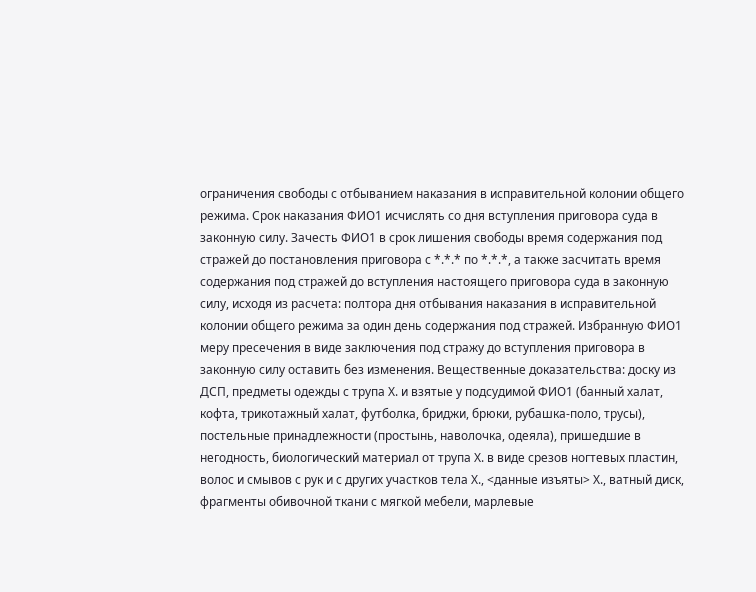ограничения свободы с отбыванием наказания в исправительной колонии общего режима. Срок наказания ФИО1 исчислять со дня вступления приговора суда в законную силу. Зачесть ФИО1 в срок лишения свободы время содержания под стражей до постановления приговора с *.*.* по *.*.*, а также засчитать время содержания под стражей до вступления настоящего приговора суда в законную силу, исходя из расчета: полтора дня отбывания наказания в исправительной колонии общего режима за один день содержания под стражей. Избранную ФИО1 меру пресечения в виде заключения под стражу до вступления приговора в законную силу оставить без изменения. Вещественные доказательства: доску из ДСП, предметы одежды с трупа Х. и взятые у подсудимой ФИО1 (банный халат, кофта, трикотажный халат, футболка, бриджи, брюки, рубашка-поло, трусы), постельные принадлежности (простынь, наволочка, одеяла), пришедшие в негодность, биологический материал от трупа Х. в виде срезов ногтевых пластин, волос и смывов с рук и с других участков тела Х., <данные изъяты> Х., ватный диск, фрагменты обивочной ткани с мягкой мебели, марлевые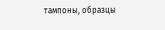тампоны, образцы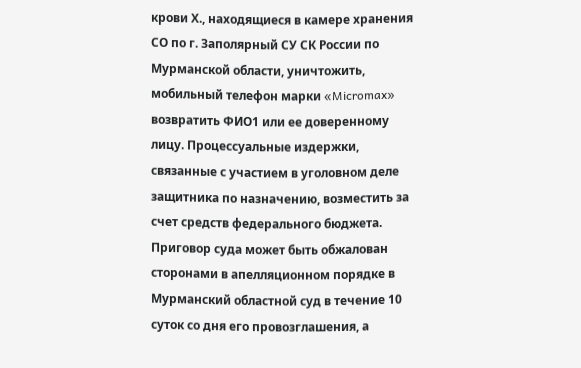крови Х., находящиеся в камере хранения СО по г. Заполярный СУ СК России по Мурманской области, уничтожить, мобильный телефон марки «Micromax» возвратить ФИО1 или ее доверенному лицу. Процессуальные издержки, связанные с участием в уголовном деле защитника по назначению, возместить за счет средств федерального бюджета. Приговор суда может быть обжалован сторонами в апелляционном порядке в Мурманский областной суд в течение 10 суток со дня его провозглашения, а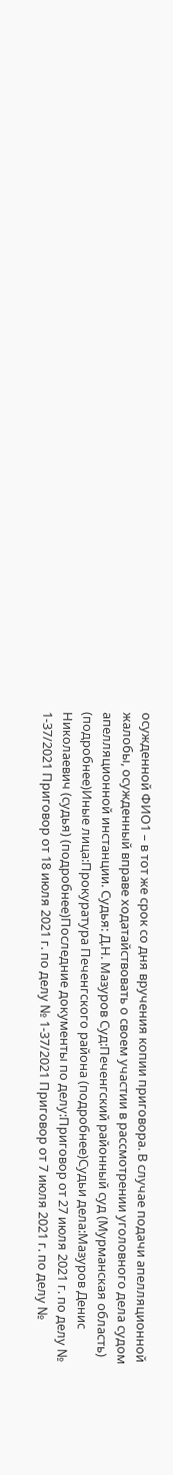осужденной ФИО1 – в тот же срок со дня вручения копии приговора. В случае подачи апелляционной жалобы, осужденный вправе ходатайствовать о своем участии в рассмотрении уголовного дела судом апелляционной инстанции. Судья: Д.Н. Мазуров Суд:Печенгский районный суд (Мурманская область) (подробнее)Иные лица:Прокуратура Печенгского района (подробнее)Судьи дела:Мазуров Денис Николаевич (судья) (подробнее)Последние документы по делу:Приговор от 27 июля 2021 г. по делу № 1-37/2021 Приговор от 18 июля 2021 г. по делу № 1-37/2021 Приговор от 7 июля 2021 г. по делу №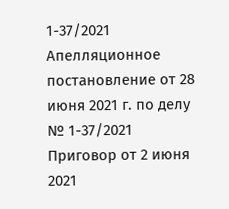1-37/2021 Апелляционное постановление от 28 июня 2021 г. по делу № 1-37/2021 Приговор от 2 июня 2021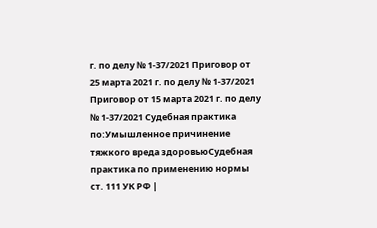г. по делу № 1-37/2021 Приговор от 25 марта 2021 г. по делу № 1-37/2021 Приговор от 15 марта 2021 г. по делу № 1-37/2021 Судебная практика по:Умышленное причинение тяжкого вреда здоровьюСудебная практика по применению нормы ст. 111 УК РФ |